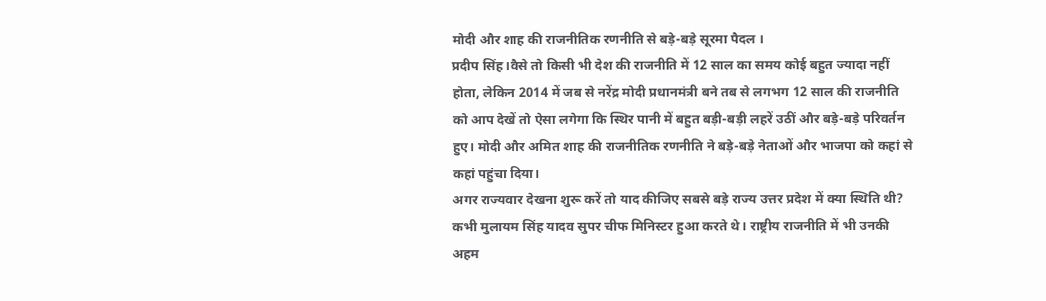मोदी और शाह की राजनीतिक रणनीति से बड़े-बड़े सूरमा पैदल ।
प्रदीप सिंह।वैसे तो किसी भी देश की राजनीति में 12 साल का समय कोई बहुत ज्यादा नहीं होता, लेकिन 2014 में जब से नरेंद्र मोदी प्रधानमंत्री बने तब से लगभग 12 साल की राजनीति को आप देखें तो ऐसा लगेगा कि स्थिर पानी में बहुत बड़ी-बड़ी लहरें उठीं और बड़े-बड़े परिवर्तन हुए। मोदी और अमित शाह की राजनीतिक रणनीति ने बड़े-बड़े नेताओं और भाजपा को कहां से कहां पहुंचा दिया।
अगर राज्यवार देखना शुरू करें तो याद कीजिए सबसे बड़े राज्य उत्तर प्रदेश में क्या स्थिति थी? कभी मुलायम सिंह यादव सुपर चीफ मिनिस्टर हुआ करते थे। राष्ट्रीय राजनीति में भी उनकी अहम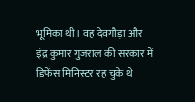भूमिका थी। वह देवगौड़ा और इंद्र कुमार गुजराल की सरकार में डिफेंस मिनिस्टर रह चुके थे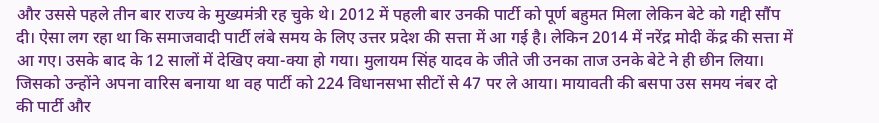और उससे पहले तीन बार राज्य के मुख्यमंत्री रह चुके थे। 2012 में पहली बार उनकी पार्टी को पूर्ण बहुमत मिला लेकिन बेटे को गद्दी सौंप दी। ऐसा लग रहा था कि समाजवादी पार्टी लंबे समय के लिए उत्तर प्रदेश की सत्ता में आ गई है। लेकिन 2014 में नरेंद्र मोदी केंद्र की सत्ता में आ गए। उसके बाद के 12 सालों में देखिए क्या-क्या हो गया। मुलायम सिंह यादव के जीते जी उनका ताज उनके बेटे ने ही छीन लिया। जिसको उन्होंने अपना वारिस बनाया था वह पार्टी को 224 विधानसभा सीटों से 47 पर ले आया। मायावती की बसपा उस समय नंबर दो की पार्टी और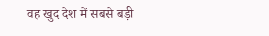वह खुद देश में सबसे बड़ी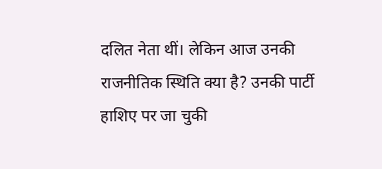दलित नेता थीं। लेकिन आज उनकी राजनीतिक स्थिति क्या है? उनकी पार्टी हाशिए पर जा चुकी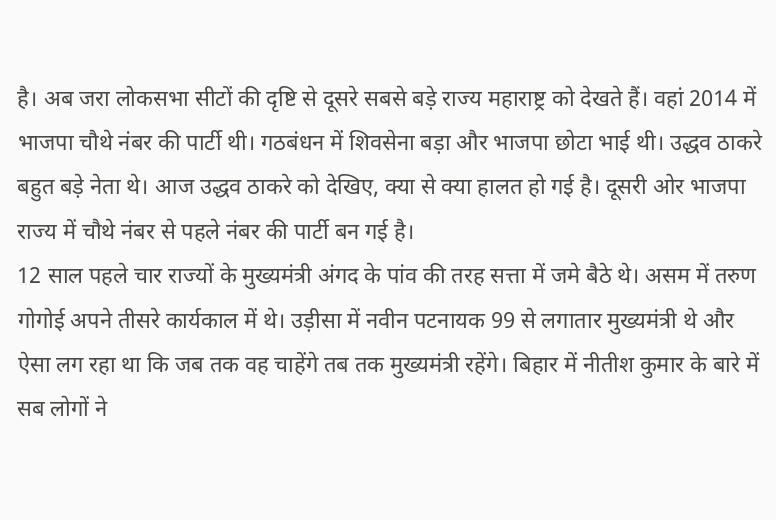है। अब जरा लोकसभा सीटों की दृष्टि से दूसरे सबसे बड़े राज्य महाराष्ट्र को देखते हैं। वहां 2014 में भाजपा चौथे नंबर की पार्टी थी। गठबंधन में शिवसेना बड़ा और भाजपा छोटा भाई थी। उद्धव ठाकरे बहुत बड़े नेता थे। आज उद्धव ठाकरे को देखिए, क्या से क्या हालत हो गई है। दूसरी ओर भाजपा राज्य में चौथे नंबर से पहले नंबर की पार्टी बन गई है।
12 साल पहले चार राज्यों के मुख्यमंत्री अंगद के पांव की तरह सत्ता में जमे बैठे थे। असम में तरुण गोगोई अपने तीसरे कार्यकाल में थे। उड़ीसा में नवीन पटनायक 99 से लगातार मुख्यमंत्री थे और ऐसा लग रहा था कि जब तक वह चाहेंगे तब तक मुख्यमंत्री रहेंगे। बिहार में नीतीश कुमार के बारे में सब लोगों ने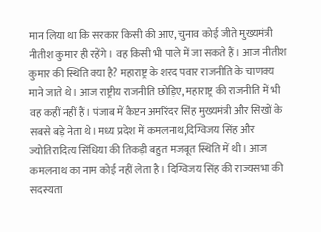मान लिया था कि सरकार किसी की आए, चुनाव कोई जीते मुख्यमंत्री नीतीश कुमार ही रहेंगे। वह किसी भी पाले में जा सकते हैं। आज नीतीश कुमार की स्थिति क्या है? महाराष्ट्र के शरद पवार राजनीति के चाणक्य माने जाते थे। आज राष्ट्रीय राजनीति छोड़िए, महाराष्ट्र की राजनीति में भी वह कहीं नहीं हैं। पंजाब में कैप्टन अमरिंदर सिंह मुख्यमंत्री और सिखों के सबसे बड़े नेता थे। मध्य प्रदेश में कमलनाथ,दिग्विजय सिंह और ज्योतिरादित्य सिंधिया की तिकड़ी बहुत मजबूत स्थिति में थी। आज कमलनाथ का नाम कोई नहीं लेता है। दिग्विजय सिंह की राज्यसभा की सदस्यता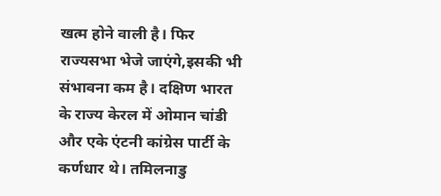खत्म होने वाली है। फिर राज्यसभा भेजे जाएंगे,इसकी भी संभावना कम है। दक्षिण भारत के राज्य केरल में ओमान चांडी और एके एंटनी कांग्रेस पार्टी के कर्णधार थे। तमिलनाडु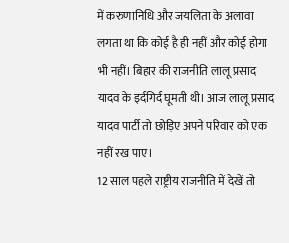में करुणानिधि और जयलिता के अलावा लगता था कि कोई है ही नहीं और कोई होगा भी नहीं। बिहार की राजनीति लालू प्रसाद यादव के इर्दगिर्द घूमती थी। आज लालू प्रसाद यादव पार्टी तो छोड़िए अपने परिवार को एक नहीं रख पाए।
12 साल पहले राष्ट्रीय राजनीति में देखें तो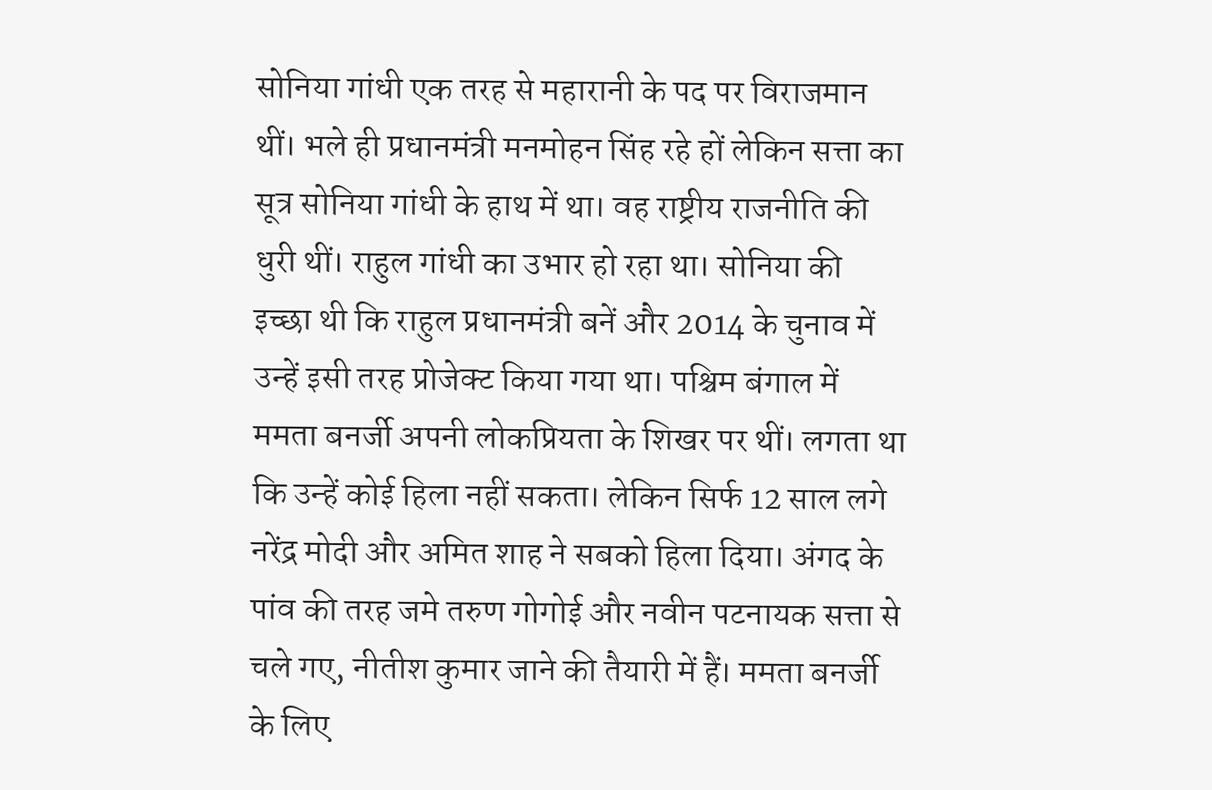सोनिया गांधी एक तरह से महारानी के पद पर विराजमान थीं। भले ही प्रधानमंत्री मनमोहन सिंह रहे हों लेकिन सत्ता का सूत्र सोनिया गांधी के हाथ में था। वह राष्ट्रीय राजनीति की धुरी थीं। राहुल गांधी का उभार हो रहा था। सोनिया की इच्छा थी कि राहुल प्रधानमंत्री बनें और 2014 के चुनाव में उन्हें इसी तरह प्रोजेक्ट किया गया था। पश्चिम बंगाल में ममता बनर्जी अपनी लोकप्रियता के शिखर पर थीं। लगता था कि उन्हें कोई हिला नहीं सकता। लेकिन सिर्फ 12 साल लगे नरेंद्र मोदी और अमित शाह ने सबको हिला दिया। अंगद के पांव की तरह जमे तरुण गोगोई और नवीन पटनायक सत्ता से चले गए, नीतीश कुमार जाने की तैयारी में हैं। ममता बनर्जी के लिए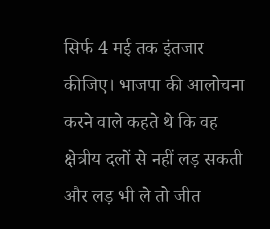सिर्फ 4 मई तक इंतजार कीजिए। भाजपा की आलोचना करने वाले कहते थे कि वह क्षेत्रीय दलों से नहीं लड़ सकती और लड़ भी ले तो जीत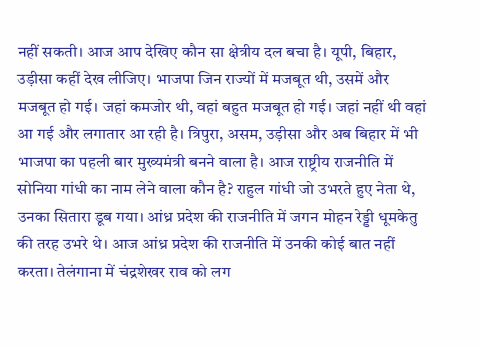नहीं सकती। आज आप देखिए कौन सा क्षेत्रीय दल बचा है। यूपी, बिहार, उड़ीसा कहीं देख लीजिए। भाजपा जिन राज्यों में मजबूत थी, उसमें और मजबूत हो गई। जहां कमजोर थी, वहां बहुत मजबूत हो गई। जहां नहीं थी वहां आ गई और लगातार आ रही है। त्रिपुरा, असम, उड़ीसा और अब बिहार में भी भाजपा का पहली बार मुख्यमंत्री बनने वाला है। आज राष्ट्रीय राजनीति में सोनिया गांधी का नाम लेने वाला कौन है? राहुल गांधी जो उभरते हुए नेता थे, उनका सितारा डूब गया। आंध्र प्रदेश की राजनीति में जगन मोहन रेड्डी धूमकेतु की तरह उभरे थे। आज आंध्र प्रदेश की राजनीति में उनकी कोई बात नहीं करता। तेलंगाना में चंद्रशेखर राव को लग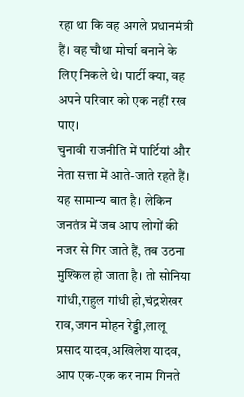रहा था कि वह अगले प्रधानमंत्री हैं। वह चौथा मोर्चा बनाने के लिए निकले थे। पार्टी क्या, वह अपने परिवार को एक नहीं रख पाए।
चुनावी राजनीति में पार्टियां और नेता सत्ता में आते-जाते रहते हैं। यह सामान्य बात है। लेकिन जनतंत्र में जब आप लोगों की नजर से गिर जाते हैं, तब उठना मुश्किल हो जाता है। तो सोनिया गांधी,राहुल गांधी हो,चंद्रशेखर राव,जगन मोहन रेड्डी,लालू प्रसाद यादव,अखिलेश यादव, आप एक-एक कर नाम गिनते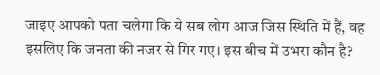जाइए आपको पता चलेगा कि ये सब लोग आज जिस स्थिति में हैं, वह इसलिए कि जनता की नजर से गिर गए। इस बीच में उभरा कौन है?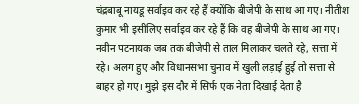चंद्रबाबू नायडू सर्वाइव कर रहे हैं क्योंकि बीजेपी के साथ आ गए। नीतीश कुमार भी इसीलिए सर्वाइव कर रहे हैं कि वह बीजेपी के साथ आ गए। नवीन पटनायक जब तक बीजेपी से ताल मिलाकर चलते रहे, सत्ता में रहे। अलग हुए और विधानसभा चुनाव में खुली लड़ाई हुई तो सत्ता से बाहर हो गए। मुझे इस दौर में सिर्फ एक नेता दिखाई देता है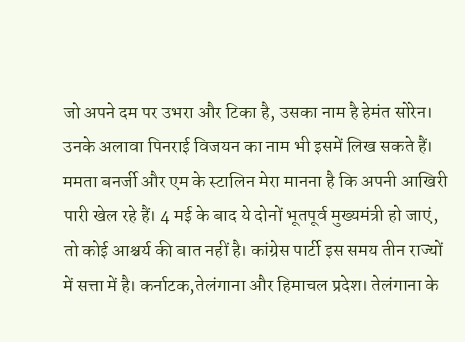जो अपने दम पर उभरा और टिका है, उसका नाम है हेमंत सोरेन। उनके अलावा पिनराई विजयन का नाम भी इसमें लिख सकते हैं। ममता बनर्जी और एम के स्टालिन मेरा मानना है कि अपनी आखिरी पारी खेल रहे हैं। 4 मई के बाद ये दोनों भूतपूर्व मुख्यमंत्री हो जाएं, तो कोई आश्चर्य की बात नहीं है। कांग्रेस पार्टी इस समय तीन राज्यों में सत्ता में है। कर्नाटक,तेलंगाना और हिमाचल प्रदेश। तेलंगाना के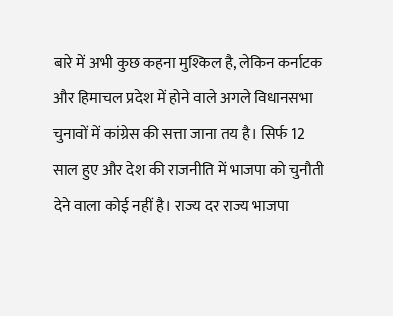बारे में अभी कुछ कहना मुश्किल है, लेकिन कर्नाटक और हिमाचल प्रदेश में होने वाले अगले विधानसभा चुनावों में कांग्रेस की सत्ता जाना तय है। सिर्फ 12 साल हुए और देश की राजनीति में भाजपा को चुनौती देने वाला कोई नहीं है। राज्य दर राज्य भाजपा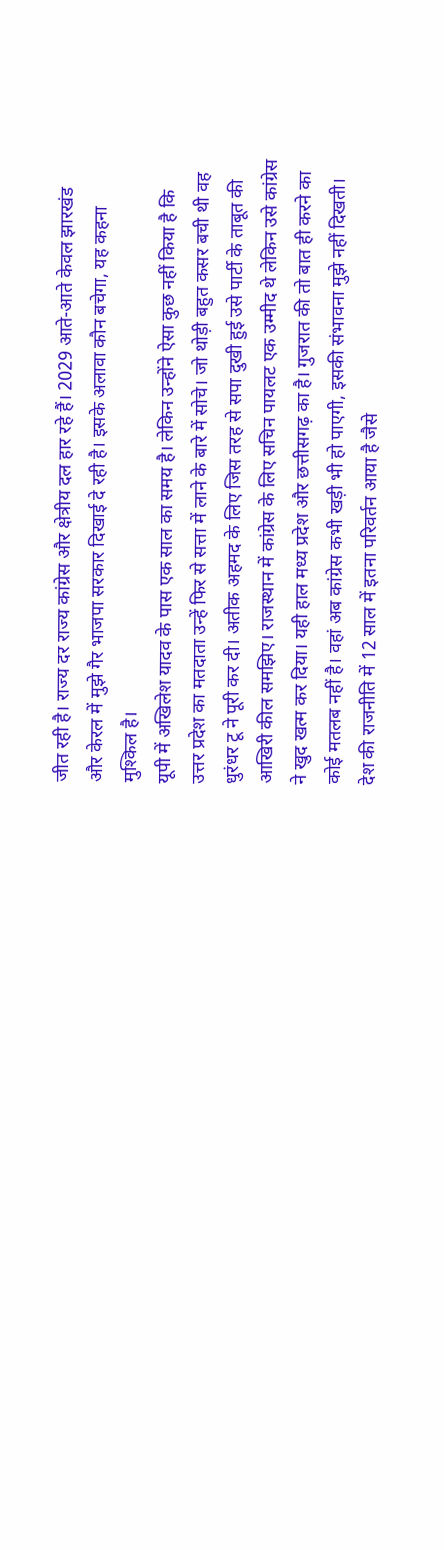जीत रही है। राज्य दर राज्य कांग्रेस और क्षेत्रीय दल हार रहे हैं। 2029 आते-आते केवल झारखंड और केरल में मुझे गैर भाजपा सरकार दिखाई दे रही है। इसके अलावा कौन बचेगा, यह कहना मुश्किल है।
यूपी में अखिलेश यादव के पास एक साल का समय है। लेकिन उन्होंने ऐसा कुछ नहीं किया है कि उत्तर प्रदेश का मतदाता उन्हें फिर से सत्ता में लाने के बारे में सोचे। जो थोड़ी बहुत कसर बची थी वह धुरंधर टू ने पूरी कर दी। अतीक अहमद के लिए जिस तरह से सपा दुखी हुई उसे पार्टी के ताबूत की आखिरी कील समझिए। राजस्थान में कांग्रेस के लिए सचिन पायलट एक उम्मीद थे लेकिन उसे कांग्रेस ने खुद खत्म कर दिया। यही हाल मध्य प्रदेश और छत्तीसगढ़ का है। गुजरात की तो बात ही करने का कोई मतलब नहीं है। वहां अब कांग्रेस कभी खड़ी भी हो पाएगी, इसकी संभावना मुझे नहीं दिखती। देश की राजनीति में 12 साल में इतना परिवर्तन आया है जैसे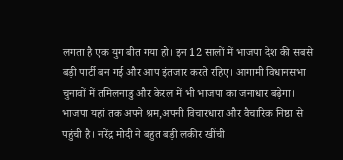लगता है एक युग बीत गया हो। इन 12 सालों में भाजपा देश की सबसे बड़ी पार्टी बन गई और आप इंतजार करते रहिए। आगामी विधानसभा चुनावों में तमिलनाडु और केरल में भी भाजपा का जनाधार बढ़ेगा। भाजपा यहां तक अपने श्रम,अपनी विचारधारा और वैचारिक निष्ठा से पहुंची है। नरेंद्र मोदी ने बहुत बड़ी लकीर खींची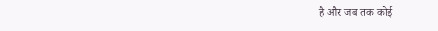है और जब तक कोई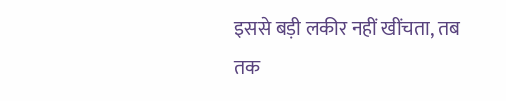इससे बड़ी लकीर नहीं खींचता, तब तक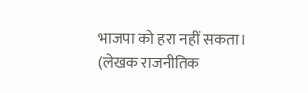भाजपा को हरा नहीं सकता।
(लेखक राजनीतिक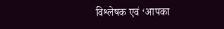विश्लेषक एवं ‘आपका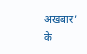अखबार’ के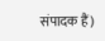संपादक हैं)